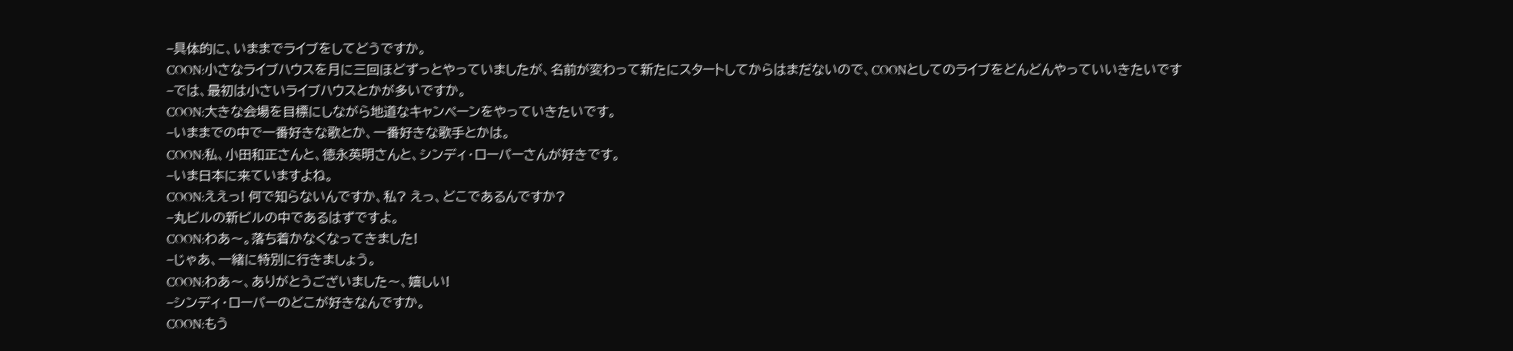−具体的に、いままでライブをしてどうですか。
COON:小さなライブハウスを月に三回ほどずっとやっていましたが、名前が変わって新たにスタートしてからはまだないので、COONとしてのライブをどんどんやっていいきたいです
−では、最初は小さいライブハウスとかが多いですか。
COON:大きな会場を目標にしながら地道なキャンペーンをやっていきたいです。
−いままでの中で一番好きな歌とか、一番好きな歌手とかは。
COON:私、小田和正さんと、徳永英明さんと、シンディ・ローパーさんが好きです。
−いま日本に来ていますよね。
COON:ええっ! 何で知らないんですか、私? えっ、どこであるんですか?
−丸ビルの新ビルの中であるはずですよ。
COON:わあ〜。落ち着かなくなってきました!
−じゃあ、一緒に特別に行きましょう。
COON:わあ〜、ありがとうございました〜、嬉しい!
−シンディ・ローパーのどこが好きなんですか。
COON:もう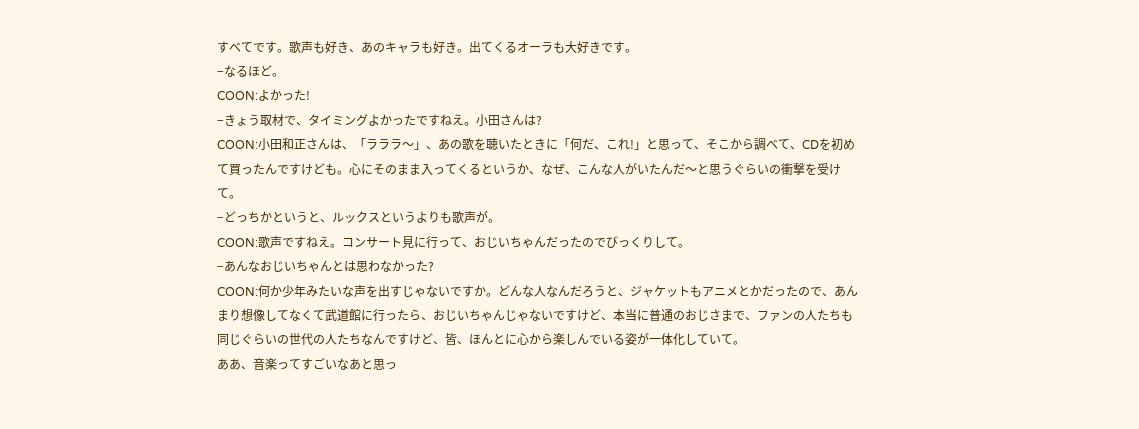すべてです。歌声も好き、あのキャラも好き。出てくるオーラも大好きです。
−なるほど。
COON:よかった!
−きょう取材で、タイミングよかったですねえ。小田さんは?
COON:小田和正さんは、「ラララ〜」、あの歌を聴いたときに「何だ、これ!」と思って、そこから調べて、CDを初めて買ったんですけども。心にそのまま入ってくるというか、なぜ、こんな人がいたんだ〜と思うぐらいの衝撃を受けて。
−どっちかというと、ルックスというよりも歌声が。
COON:歌声ですねえ。コンサート見に行って、おじいちゃんだったのでびっくりして。
−あんなおじいちゃんとは思わなかった?
COON:何か少年みたいな声を出すじゃないですか。どんな人なんだろうと、ジャケットもアニメとかだったので、あんまり想像してなくて武道館に行ったら、おじいちゃんじゃないですけど、本当に普通のおじさまで、ファンの人たちも同じぐらいの世代の人たちなんですけど、皆、ほんとに心から楽しんでいる姿が一体化していて。
ああ、音楽ってすごいなあと思っ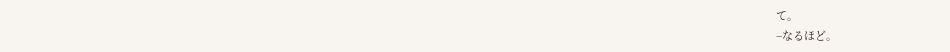て。
−なるほど。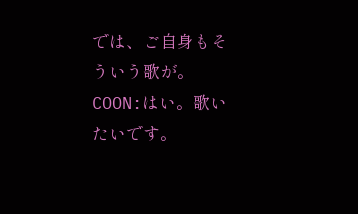では、ご自身もそういう歌が。
COON:はい。歌いたいです。